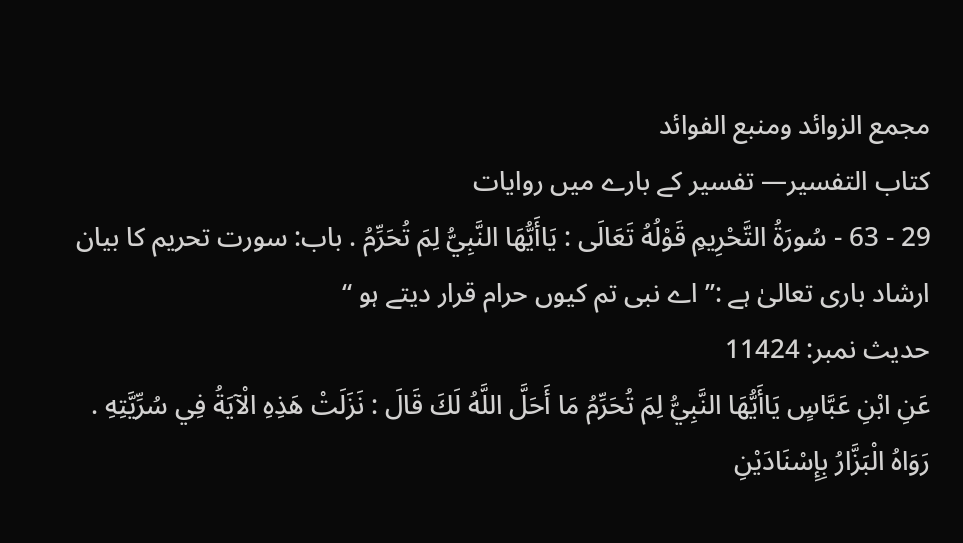مجمع الزوائد ومنبع الفوائد
كتاب التفسير— تفسیر کے بارے میں روایات
29 - 63 - سُورَةُ التَّحْرِيمِ قَوْلُهُ تَعَالَى : يَاأَيُّهَا النَّبِيُّ لِمَ تُحَرِّمُ . باب: سورت تحریم کا بیان ارشاد باری تعالیٰ ہے :’’ اے نبی تم کیوں حرام قرار دیتے ہو “
حدیث نمبر: 11424
عَنِ ابْنِ عَبَّاسٍ يَاأَيُّهَا النَّبِيُّ لِمَ تُحَرِّمُ مَا أَحَلَّ اللَّهُ لَكَ قَالَ : نَزَلَتْ هَذِهِ الْآيَةُ فِي سُرِّيَّتِهِ . رَوَاهُ الْبَزَّارُ بِإِسْنَادَيْنِ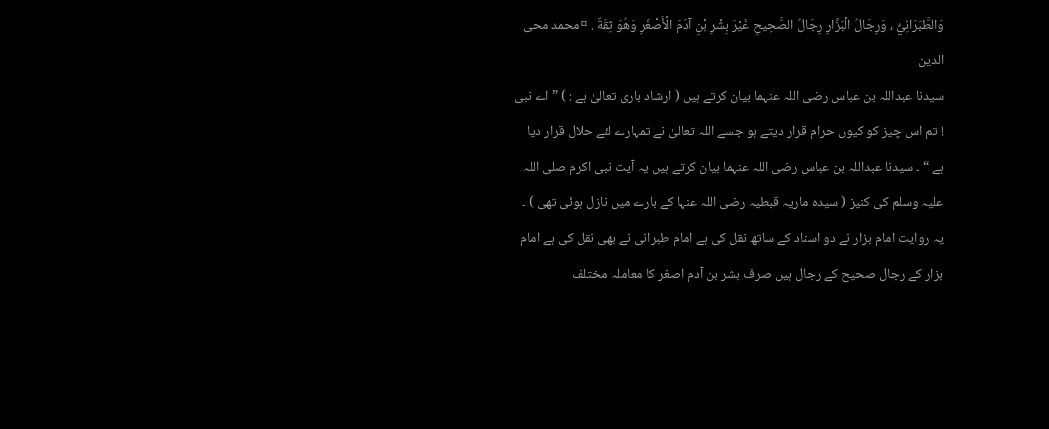وَالطَّبَرَانِيُّ ، وَرِجَالُ الْبَزَّارِ رِجَالُ الصَّحِيحِ غَيْرَ بِشْرِ بْنِ آدَمَ الْأَصْغَرِ وَهُوَ ثِقَةٌ . ¤محمد محی الدین
سیدنا عبداللہ بن عباس رضی اللہ عنہما بیان کرتے ہیں ( ارشاد باری تعالیٰ ہے : ) ” اے نبی ! تم اس چیز کو کیوں حرام قرار دیتے ہو جسے اللہ تعالیٰ نے تمہارے لئے حلال قرار دیا ہے “ ۔ سیدنا عبداللہ بن عباس رضی اللہ عنہما بیان کرتے ہیں یہ آیت نبی اکرم صلی اللہ علیہ وسلم کی کنیز ( سیدہ ماریہ قبطیہ رضی اللہ عنہا کے بارے میں نازل ہوئی تھی ) ۔
یہ روایت امام بزار نے دو اسناد کے ساتھ نقل کی ہے امام طبرانی نے بھی نقل کی ہے امام بزار کے رجال صحیح کے رجال ہیں صرف بشر بن آدم اصغر کا معاملہ مختلف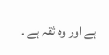ہے اور وہ ثقہ ہے ۔